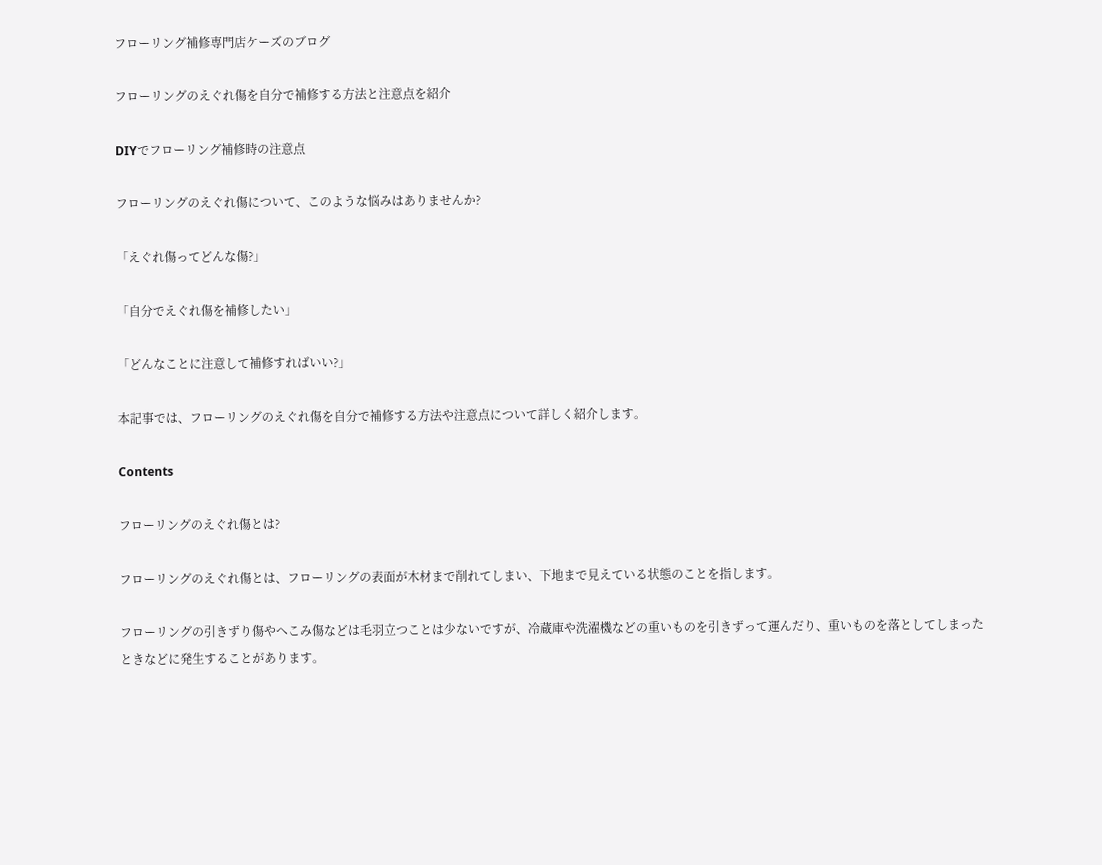フローリング補修専門店ケーズのブログ

フローリングのえぐれ傷を自分で補修する方法と注意点を紹介

DIYでフローリング補修時の注意点

フローリングのえぐれ傷について、このような悩みはありませんか?

「えぐれ傷ってどんな傷?」

「自分でえぐれ傷を補修したい」

「どんなことに注意して補修すればいい?」

本記事では、フローリングのえぐれ傷を自分で補修する方法や注意点について詳しく紹介します。

Contents

フローリングのえぐれ傷とは?

フローリングのえぐれ傷とは、フローリングの表面が木材まで削れてしまい、下地まで見えている状態のことを指します。

フローリングの引きずり傷やへこみ傷などは毛羽立つことは少ないですが、冷蔵庫や洗濯機などの重いものを引きずって運んだり、重いものを落としてしまったときなどに発生することがあります。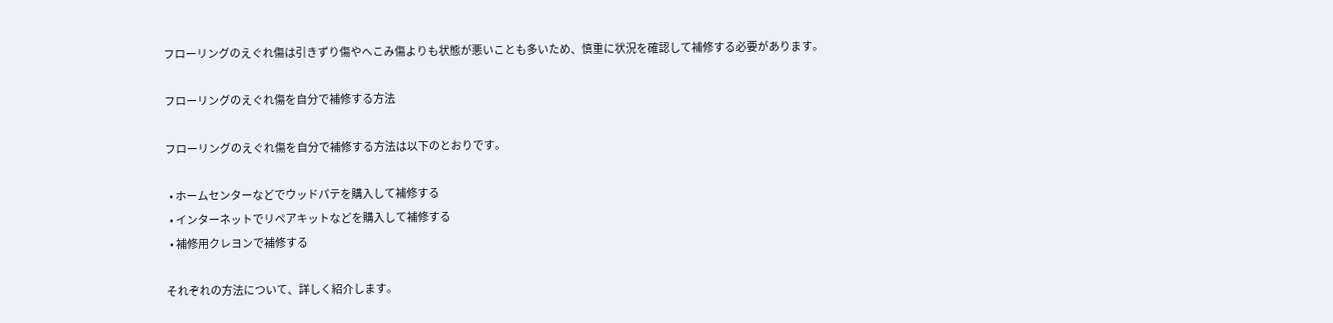フローリングのえぐれ傷は引きずり傷やへこみ傷よりも状態が悪いことも多いため、慎重に状況を確認して補修する必要があります。

フローリングのえぐれ傷を自分で補修する方法

フローリングのえぐれ傷を自分で補修する方法は以下のとおりです。

  • ホームセンターなどでウッドパテを購入して補修する
  • インターネットでリペアキットなどを購入して補修する
  • 補修用クレヨンで補修する

それぞれの方法について、詳しく紹介します。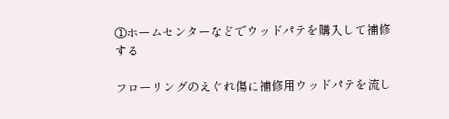①ホームセンターなどでウッドパテを購入して補修する

フローリングのえぐれ傷に補修用ウッドパテを流し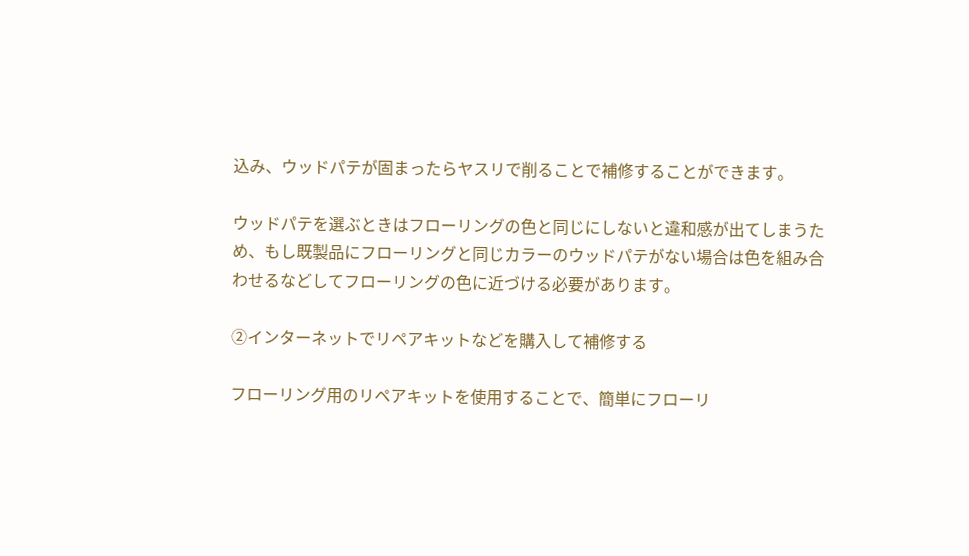込み、ウッドパテが固まったらヤスリで削ることで補修することができます。

ウッドパテを選ぶときはフローリングの色と同じにしないと違和感が出てしまうため、もし既製品にフローリングと同じカラーのウッドパテがない場合は色を組み合わせるなどしてフローリングの色に近づける必要があります。

②インターネットでリペアキットなどを購入して補修する

フローリング用のリペアキットを使用することで、簡単にフローリ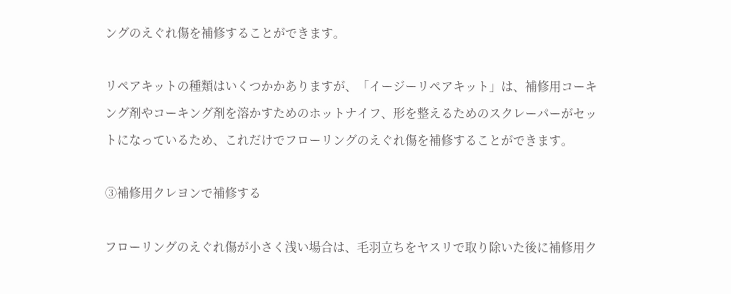ングのえぐれ傷を補修することができます。

リペアキットの種類はいくつかかありますが、「イージーリペアキット」は、補修用コーキング剤やコーキング剤を溶かすためのホットナイフ、形を整えるためのスクレーパーがセットになっているため、これだけでフローリングのえぐれ傷を補修することができます。

③補修用クレヨンで補修する

フローリングのえぐれ傷が小さく浅い場合は、毛羽立ちをヤスリで取り除いた後に補修用ク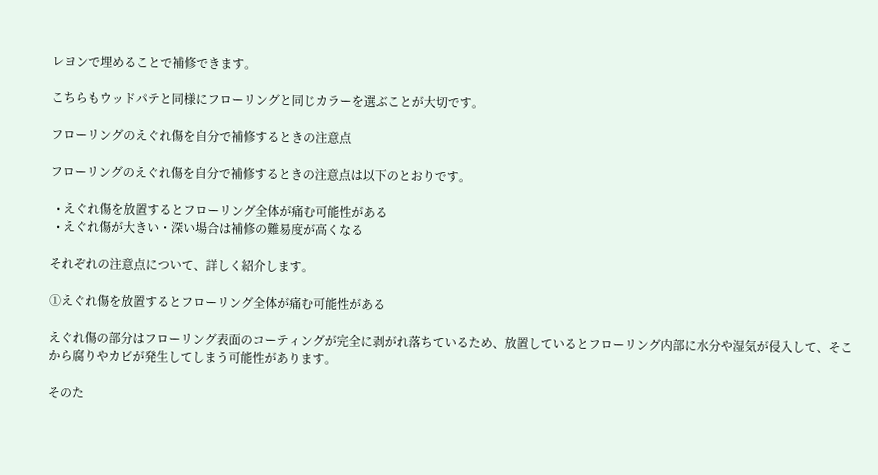レヨンで埋めることで補修できます。

こちらもウッドパテと同様にフローリングと同じカラーを選ぶことが大切です。

フローリングのえぐれ傷を自分で補修するときの注意点

フローリングのえぐれ傷を自分で補修するときの注意点は以下のとおりです。

  • えぐれ傷を放置するとフローリング全体が痛む可能性がある
  • えぐれ傷が大きい・深い場合は補修の難易度が高くなる

それぞれの注意点について、詳しく紹介します。

①えぐれ傷を放置するとフローリング全体が痛む可能性がある

えぐれ傷の部分はフローリング表面のコーティングが完全に剥がれ落ちているため、放置しているとフローリング内部に水分や湿気が侵入して、そこから腐りやカビが発生してしまう可能性があります。

そのた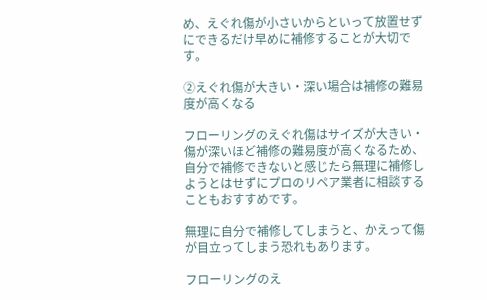め、えぐれ傷が小さいからといって放置せずにできるだけ早めに補修することが大切です。

②えぐれ傷が大きい・深い場合は補修の難易度が高くなる

フローリングのえぐれ傷はサイズが大きい・傷が深いほど補修の難易度が高くなるため、自分で補修できないと感じたら無理に補修しようとはせずにプロのリペア業者に相談することもおすすめです。

無理に自分で補修してしまうと、かえって傷が目立ってしまう恐れもあります。

フローリングのえ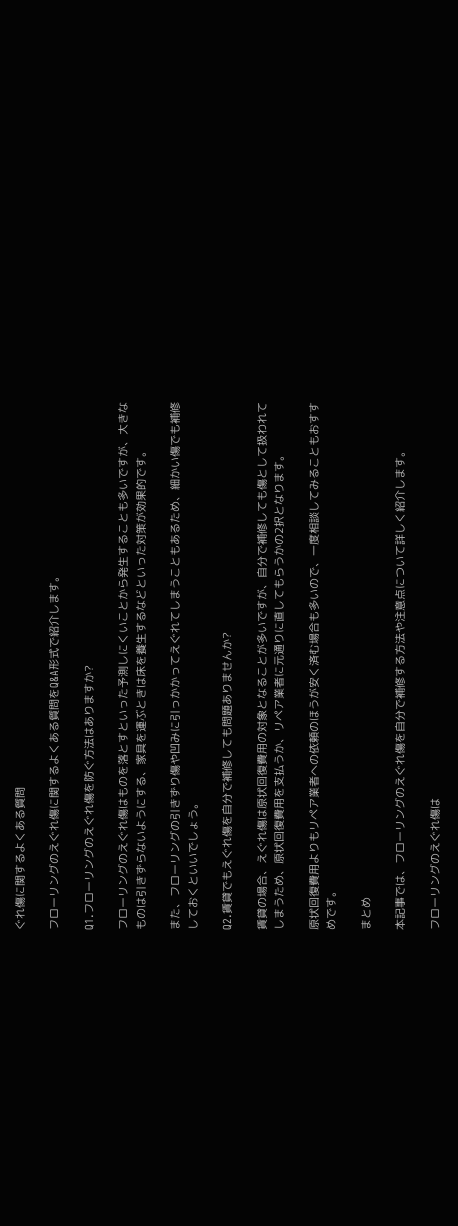ぐれ傷に関するよくある質問

フローリングのえぐれ傷に関するよくある質問をQ&A形式で紹介します。

Q1.フローリングのえぐれ傷を防ぐ方法はありますか?

フローリングのえぐれ傷はものを落とすといった予測しにくいことから発生することも多いですが、大きなものは引きずらないようにする、家具を運ぶときは床を養生するなどといった対策が効果的です。

また、フローリングの引きずり傷や凹みに引っかかってえぐれてしまうこともあるため、細かい傷でも補修しておくといいでしょう。

Q2.賃貸でもえぐれ傷を自分で補修しても問題ありませんか?

賃貸の場合、えぐれ傷は原状回復費用の対象となることが多いですが、自分で補修しても傷として扱われてしまうため、原状回復費用を支払うか、リペア業者に元通りに直してもらうかの2択となります。

原状回復費用よりもリペア業者への依頼のほうが安く済む場合も多いので、一度相談してみることもおすすめです。

まとめ

本記事では、フローリングのえぐれ傷を自分で補修する方法や注意点について詳しく紹介します。

フローリングのえぐれ傷は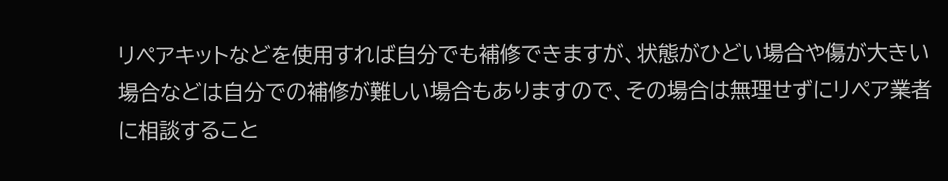リペアキットなどを使用すれば自分でも補修できますが、状態がひどい場合や傷が大きい場合などは自分での補修が難しい場合もありますので、その場合は無理せずにリペア業者に相談すること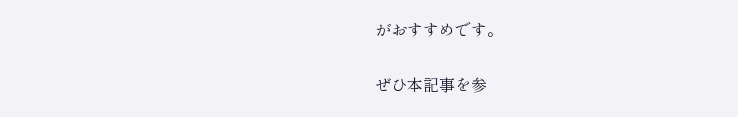がおすすめです。

ぜひ本記事を参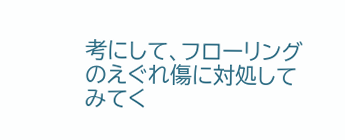考にして、フローリングのえぐれ傷に対処してみてく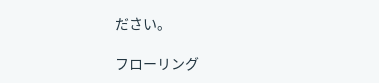ださい。

フローリング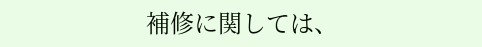補修に関しては、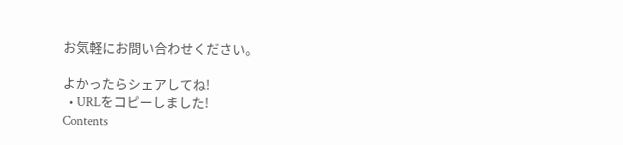お気軽にお問い合わせください。

よかったらシェアしてね!
  • URLをコピーしました!
Contents